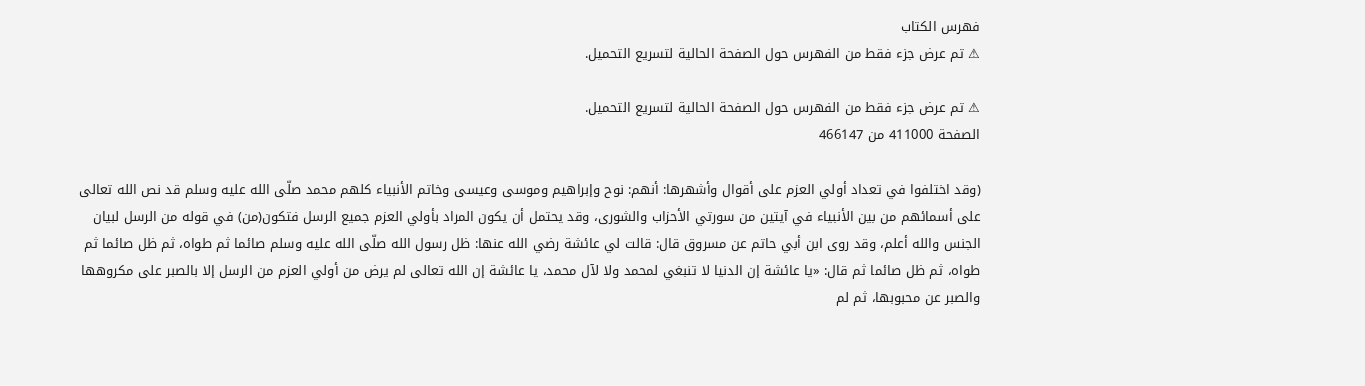فهرس الكتاب
⚠ تم عرض جزء فقط من الفهرس حول الصفحة الحالية لتسريع التحميل.

⚠ تم عرض جزء فقط من الفهرس حول الصفحة الحالية لتسريع التحميل.
الصفحة 411000 من 466147

(وقد اختلفوا في تعداد أولي العزم على أقوال وأشهرها: أنهم: نوح وإبراهيم وموسى وعيسى وخاتم الأنبياء كلهم محمد صلّى الله عليه وسلم قد نص الله تعالى على أسمائهم من بين الأنبياء في آيتين من سورتي الأحزاب والشورى، وقد يحتمل أن يكون المراد بأولي العزم جميع الرسل فتكون(من) في قوله من الرسل لبيان الجنس والله أعلم، وقد روى ابن أبي حاتم عن مسروق قال: قالت لي عائشة رضي الله عنها: ظل رسول الله صلّى الله عليه وسلم صائما ثم طواه، ثم ظل صائما ثم طواه، ثم ظل صائما ثم قال: «يا عائشة إن الدنيا لا تنبغي لمحمد ولا لآل محمد، يا عائشة إن الله تعالى لم يرض من أولي العزم من الرسل إلا بالصبر على مكروهها والصبر عن محبوبها، ثم لم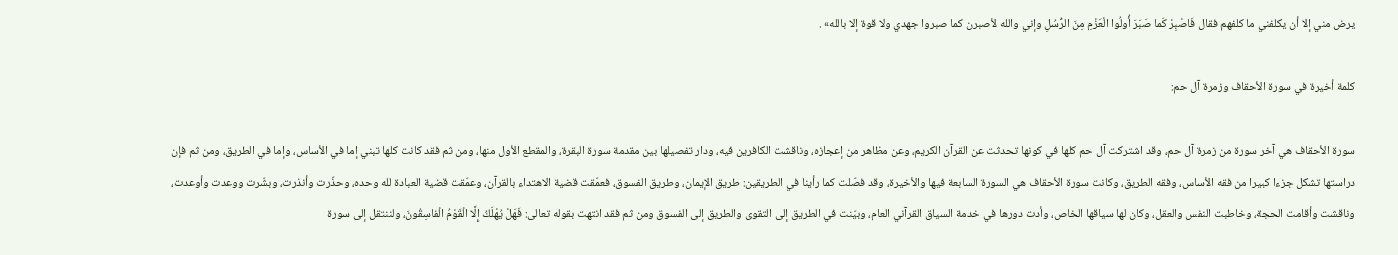يرض مني إلا أن يكلفني ما كلفهم فقال فَاصْبِرْ كَما صَبَرَ أُولُوا الْعَزْمِ مِنَ الرُّسُلِ وإني والله لأصبرن كما صبروا جهدي ولا قوة إلا بالله» .

كلمة أخيرة في سورة الأحقاف وزمرة آل حم:

سورة الأحقاف هي آخر سورة من زمرة آل حم، وقد اشتركت آل حم كلها في كونها تحدثت عن القرآن الكريم، وعن مظاهر من إعجازه، وناقشت الكافرين فيه، ودار تفصيلها بين مقدمة سورة البقرة، والمقطع الأول منها، ومن ثم فقد كانت كلها تبني إما في الأساس، وإما في الطريق، ومن ثم فإن دراستها تشكل جزءا كبيرا من فقه الأساس، وفقه الطريق، وكانت سورة الأحقاف هي السورة السابعة فيها والأخيرة، وقد فصّلت كما رأينا في الطريقين: طريق الإيمان، وطريق الفسوق، فعمّقت قضية الاهتداء بالقرآن، وعمّقت قضية العبادة لله وحده، وحذّرت وأنذرت، وبشّرت ووعدت وأوعدت، وناقشت وأقامت الحجة، وخاطبت النفس والعقل، وكان لها سياقها الخاص، وأدت دورها في خدمة السياق القرآني العام، وبيّنت في الطريق إلى التقوى والطريق إلى الفسوق ومن ثم فقد انتهت بقوله تعالى: فَهَلْ يُهْلَكُ إِلَّا الْقَوْمُ الْفاسِقُونَ، ولننتقل إلى سورة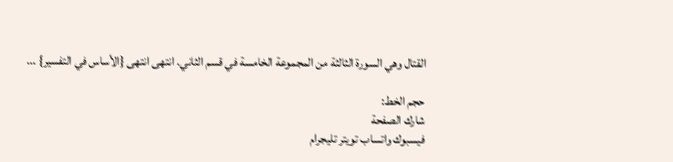القتال وهي السورة الثالثة من المجموعة الخامسة في قسم الثاني. انتهى انتهى {الأساس في التفسير} ...

حجم الخط:
شارك الصفحة
فيسبوك واتساب تويتر تليجرام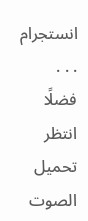انستجرام
. . .
فضلًا انتظر تحميل الصوت